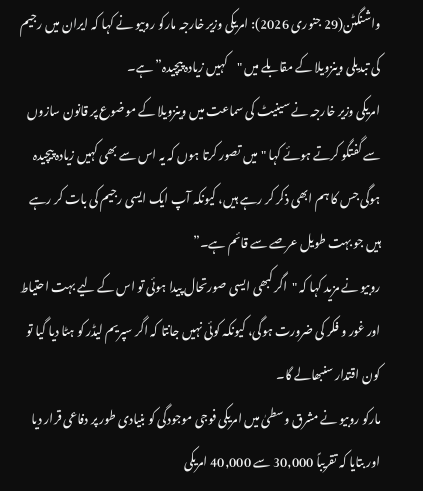واشنگٹن(29 جنوری 2026): امریکی وزیر خارجہ مارکو روبیو نے کہا کہ ایران میں رجیم کی تبدیلی وینزویلا کے مقابلے میں "کہیں زیادہ پیچیدہ” ہے۔
امریکی وزیر خارجہ نے سینیٹ کی سماعت میں وینزویلا کے موضوع پر قانون سازوں سے گفتگو کرتے ہوئے کہا "میں تصور کرتا ہوں کہ یہ اس سے بھی کہیں زیادہ پیچیدہ ہوگی جس کا ہم ابھی ذکر کر رہے ہیں، کیونکہ آپ ایک ایسی رجیم کی بات کر رہے ہیں جو بہت طویل عرصے سے قائم ہے۔”
روبیو نے مزید کہا کہ "اگر کبھی ایسی صورتحال پیدا ہوئی تو اس کے لیے بہت احتیاط اور غور و فکر کی ضرورت ہوگی، کیونکہ کوئی نہیں جانتا کہ اگر سپریم لیڈر کو ہٹا دیا گیا تو کون اقتدار سنبھالے گا۔
مارکو روبیو نے مشرق وسطیٰ میں امریکی فوجی موجودگی کو بنیادی طور پر دفاعی قرار دیا اور بتایا کہ تقریباً 30,000 سے 40,000 امریکی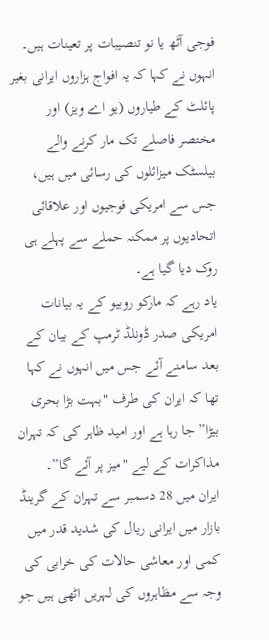فوجی آٹھ یا نو تنصیبات پر تعینات ہیں۔
انہوں نے کہا کہ یہ افواج ہزاروں ایرانی بغیر پائلٹ کے طیاروں (یو اے ویز) اور مختصر فاصلے تک مار کرنے والے بیلسٹک میزائلوں کی رسائی میں ہیں، جس سے امریکی فوجیوں اور علاقائی اتحادیوں پر ممکنہ حملے سے پہلے ہی روک دیا گیا ہے۔
یاد رہے کہ مارکو روبیو کے یہ بیانات امریکی صدر ڈونلڈ ٹرمپ کے بیان کے بعد سامنے آئے جس میں انہوں نے کہا تھا کہ ایران کی طرف "بہت بڑا بحری بیڑا” جا رہا ہے اور امید ظاہر کی کہ تہران مذاکرات کے لیے "میز پر آئے گا”۔
ایران میں 28 دسمبر سے تہران کے گرینڈ بازار میں ایرانی ریال کی شدید قدر میں کمی اور معاشی حالات کی خرابی کی وجہ سے مظاہروں کی لہریں اٹھی ہیں جو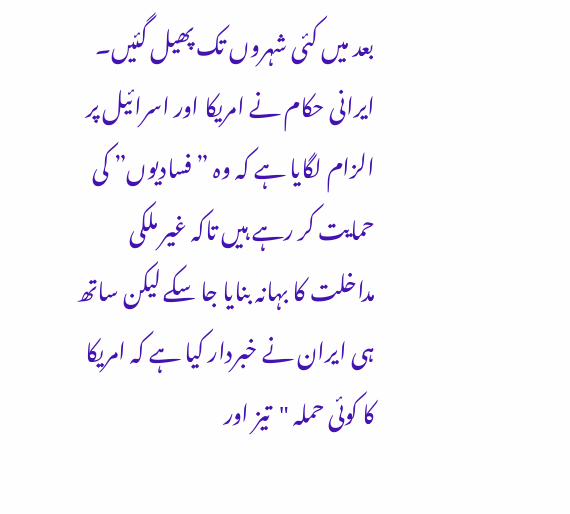بعد میں کئی شہروں تک پھیل گئیں۔
ایرانی حکام نے امریکا اور اسرائیل پر الزام لگایا ہے کہ وہ ” فسادیوں” کی حمایت کر رہے ہیں تاکہ غیر ملکی مداخلت کا بہانہ بنایا جا سکے لیکن ساتھ ہی ایران نے خبردار کیا ہے کہ امریکا کا کوئی حملہ "تیز اور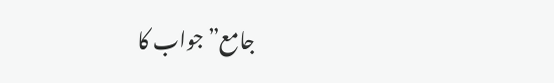جامع” جواب کا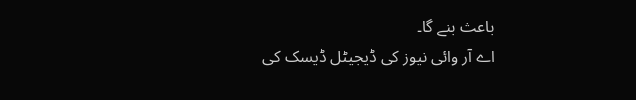باعث بنے گا۔
اے آر وائی نیوز کی ڈیجیٹل ڈیسک کی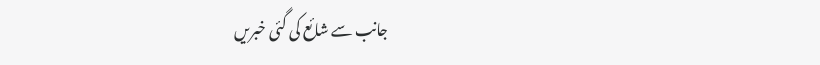جانب سے شائع کی گئی خبریں